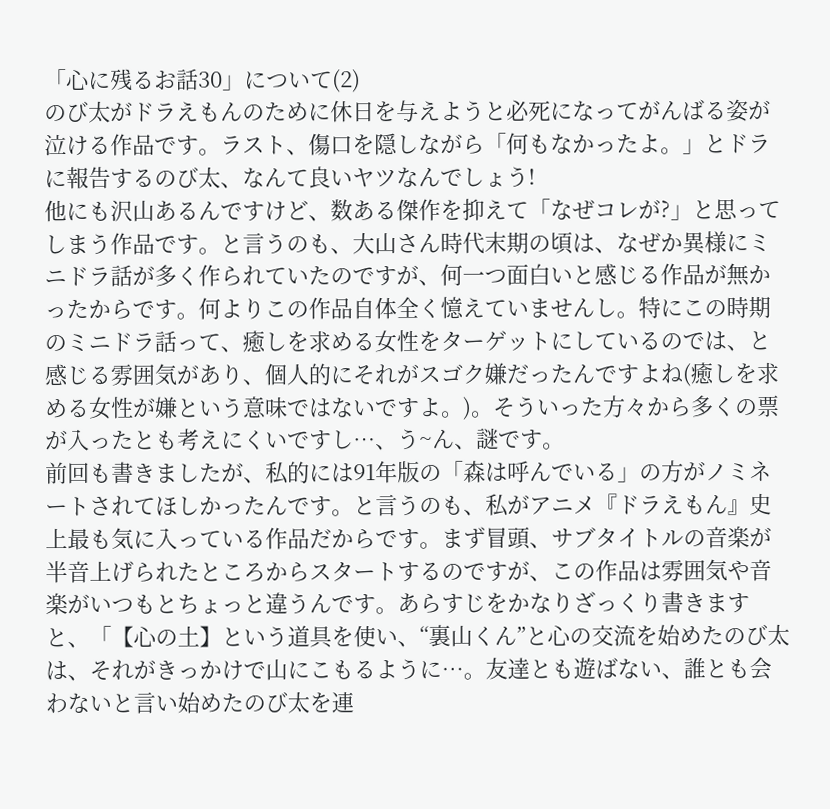「心に残るお話30」について(2)
のび太がドラえもんのために休日を与えようと必死になってがんばる姿が泣ける作品です。ラスト、傷口を隠しながら「何もなかったよ。」とドラに報告するのび太、なんて良いヤツなんでしょう!
他にも沢山あるんですけど、数ある傑作を抑えて「なぜコレが?」と思ってしまう作品です。と言うのも、大山さん時代末期の頃は、なぜか異様にミニドラ話が多く作られていたのですが、何一つ面白いと感じる作品が無かったからです。何よりこの作品自体全く憶えていませんし。特にこの時期のミニドラ話って、癒しを求める女性をターゲットにしているのでは、と感じる雰囲気があり、個人的にそれがスゴク嫌だったんですよね(癒しを求める女性が嫌という意味ではないですよ。)。そういった方々から多くの票が入ったとも考えにくいですし…、う~ん、謎です。
前回も書きましたが、私的には91年版の「森は呼んでいる」の方がノミネートされてほしかったんです。と言うのも、私がアニメ『ドラえもん』史上最も気に入っている作品だからです。まず冒頭、サブタイトルの音楽が半音上げられたところからスタートするのですが、この作品は雰囲気や音楽がいつもとちょっと違うんです。あらすじをかなりざっくり書きますと、「【心の土】という道具を使い、“裏山くん”と心の交流を始めたのび太は、それがきっかけで山にこもるように…。友達とも遊ばない、誰とも会わないと言い始めたのび太を連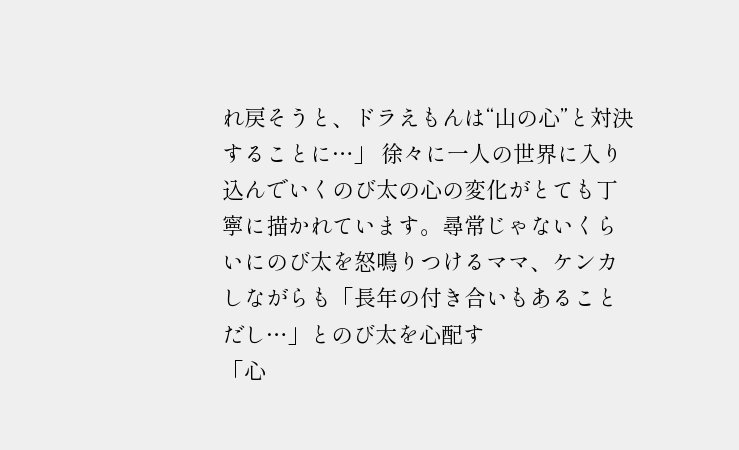れ戻そうと、ドラえもんは“山の心”と対決することに…」 徐々に一人の世界に入り込んでいくのび太の心の変化がとても丁寧に描かれています。尋常じゃないくらいにのび太を怒鳴りつけるママ、ケンカしながらも「長年の付き合いもあることだし…」とのび太を心配す
「心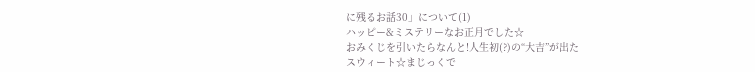に残るお話30」について(1)
ハッピー&ミステリーなお正月でした☆
おみくじを引いたらなんと!人生初(?)の“大吉”が出た
スウィート☆まじっくで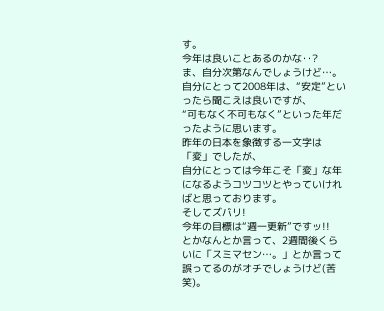す。
今年は良いことあるのかな‥?
ま、自分次第なんでしょうけど…。
自分にとって2008年は、“安定”といったら聞こえは良いですが、
“可もなく不可もなく”といった年だったように思います。
昨年の日本を象徴する一文字は「変」でしたが、
自分にとっては今年こそ「変」な年になるようコツコツとやっていければと思っております。
そしてズバリ!
今年の目標は“週一更新”ですッ!!
とかなんとか言って、2週間後くらいに「スミマセン…。」とか言って誤ってるのがオチでしょうけど(苦笑)。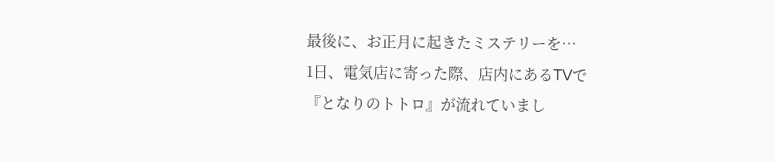最後に、お正月に起きたミステリーを…
1日、電気店に寄った際、店内にあるTVで『となりのトトロ』が流れていまし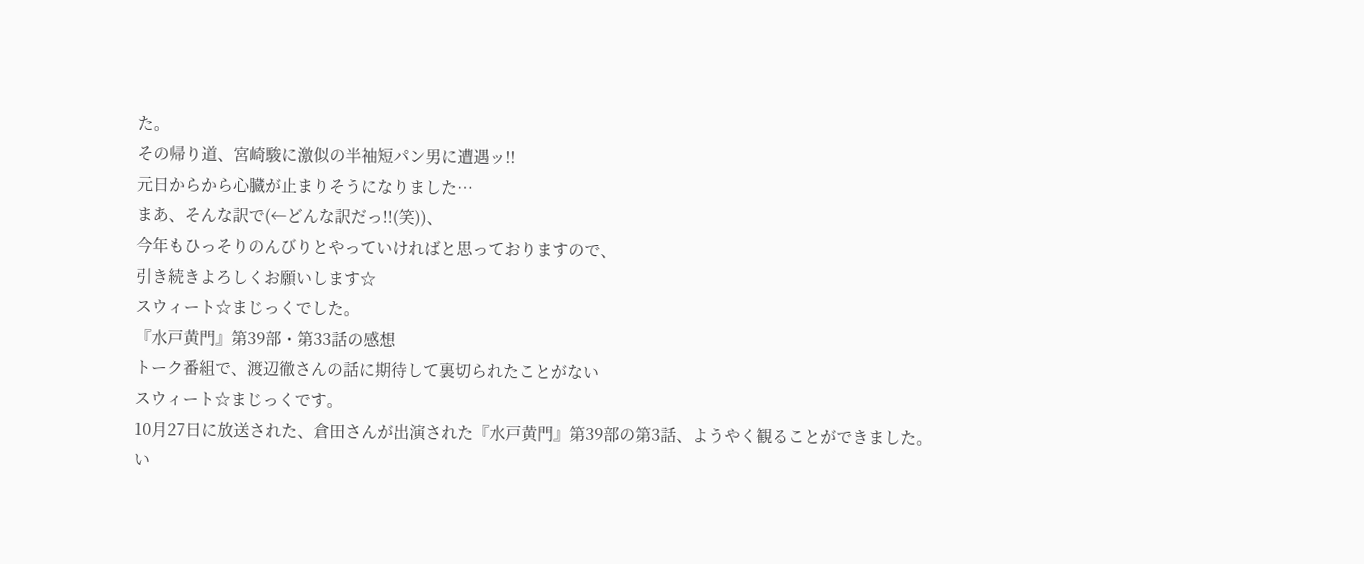た。
その帰り道、宮崎駿に激似の半袖短パン男に遭遇ッ!!
元日からから心臓が止まりそうになりました…
まあ、そんな訳で(←どんな訳だっ!!(笑))、
今年もひっそりのんびりとやっていければと思っておりますので、
引き続きよろしくお願いします☆
スウィート☆まじっくでした。
『水戸黄門』第39部・第33話の感想
トーク番組で、渡辺徹さんの話に期待して裏切られたことがない
スウィート☆まじっくです。
10月27日に放送された、倉田さんが出演された『水戸黄門』第39部の第3話、ようやく観ることができました。
い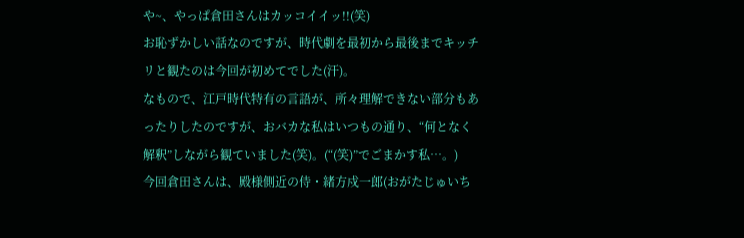や~、やっぱ倉田さんはカッコイイッ!!(笑)
お恥ずかしい話なのですが、時代劇を最初から最後までキッチリと観たのは今回が初めてでした(汗)。
なもので、江戸時代特有の言語が、所々理解できない部分もあったりしたのですが、おバカな私はいつもの通り、“何となく解釈”しながら観ていました(笑)。(“(笑)”でごまかす私…。)
今回倉田さんは、殿様側近の侍・緒方戍一郎(おがたじゅいち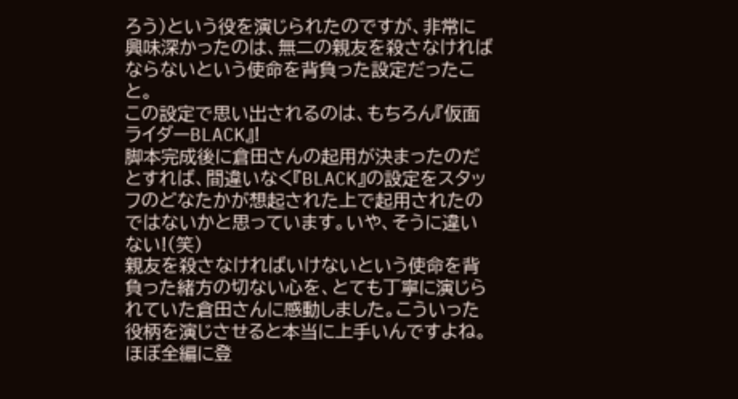ろう)という役を演じられたのですが、非常に興味深かったのは、無二の親友を殺さなければならないという使命を背負った設定だったこと。
この設定で思い出されるのは、もちろん『仮面ライダーBLACK』!
脚本完成後に倉田さんの起用が決まったのだとすれば、間違いなく『BLACK』の設定をスタッフのどなたかが想起された上で起用されたのではないかと思っています。いや、そうに違いない!(笑)
親友を殺さなければいけないという使命を背負った緒方の切ない心を、とても丁寧に演じられていた倉田さんに感動しました。こういった役柄を演じさせると本当に上手いんですよね。
ほぼ全編に登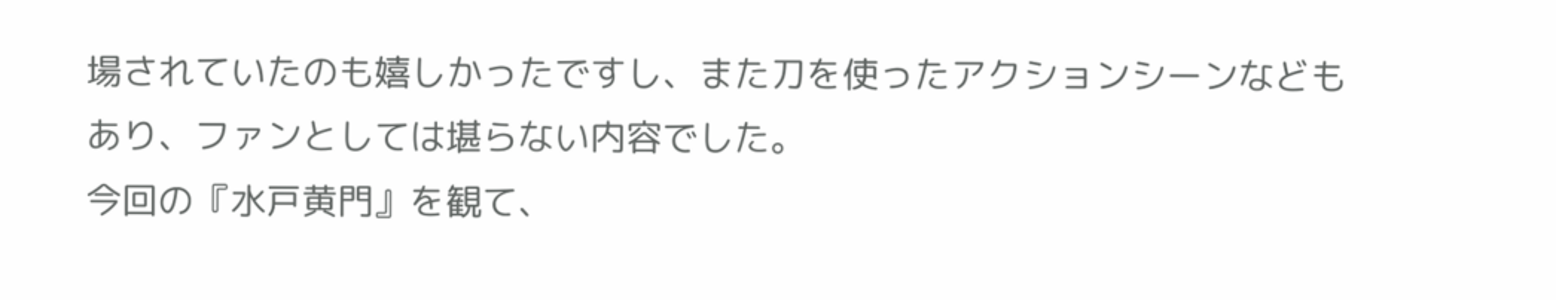場されていたのも嬉しかったですし、また刀を使ったアクションシーンなどもあり、ファンとしては堪らない内容でした。
今回の『水戸黄門』を観て、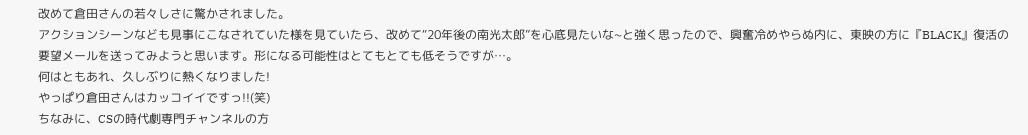改めて倉田さんの若々しさに驚かされました。
アクションシーンなども見事にこなされていた様を見ていたら、改めて“20年後の南光太郎”を心底見たいな~と強く思ったので、興奮冷めやらぬ内に、東映の方に『BLACK』復活の要望メールを送ってみようと思います。形になる可能性はとてもとても低そうですが…。
何はともあれ、久しぶりに熱くなりました!
やっぱり倉田さんはカッコイイですっ!!(笑)
ちなみに、CSの時代劇専門チャンネルの方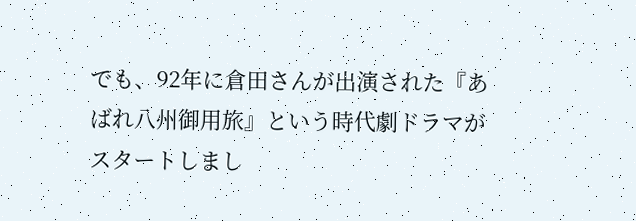でも、92年に倉田さんが出演された『あばれ八州御用旅』という時代劇ドラマがスタートしまし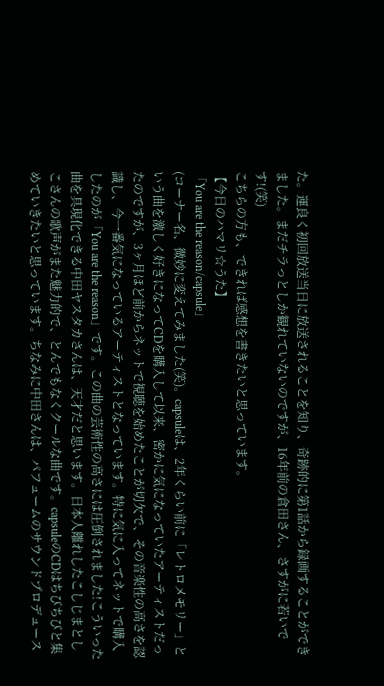た。運良く初回放送当日に放送されることを知り、奇跡的に第1話から録画することができました。まだチラっとしか観れていないのですが、16年前の倉田さん、さすがに若いです!(笑)
こちらの方も、できれば感想を書きたいと思っています。
【今日のハマリ☆うた】
「You are the reason/capsule」
(コーナー名、微妙に変えてみました(笑)。capsuleは、2年くらい前に「レトロメモリー」という曲を激しく好きになってCDを購入して以来、密かに気になっていたアーティストだったのですが、3ヶ月ほど前からネットで視聴を始めたことが切欠で、その音楽性の高さを認識し、今一番気になっているアーティストとなっています。特に気に入ってネットで購入したのが「You are the reason」です。この曲の芸術性の高さには圧倒されました!こういった曲を具現化できる中田ヤスタカさんは、天才だと思います。日本人離れしたこしじまとしこさんの歌声がまた魅力的で、とんでもなくクールな曲です。capsuleのCDはちびちびと集めていきたいと思っています。ちなみに中田さんは、パフュームのサウンドプロデュース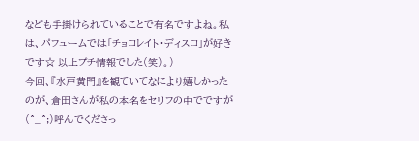なども手掛けられていることで有名ですよね。私は、パフュームでは「チョコレイト・ディスコ」が好きです☆ 以上プチ情報でした(笑)。)
今回、『水戸黄門』を観ていてなにより嬉しかったのが、倉田さんが私の本名をセリフの中でですが(^_^;)呼んでくださっ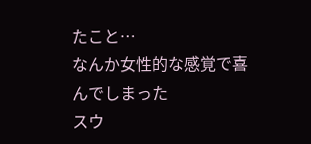たこと…
なんか女性的な感覚で喜んでしまった
スウ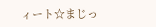ィート☆まじっ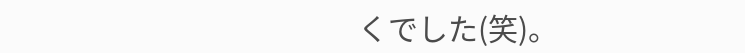くでした(笑)。